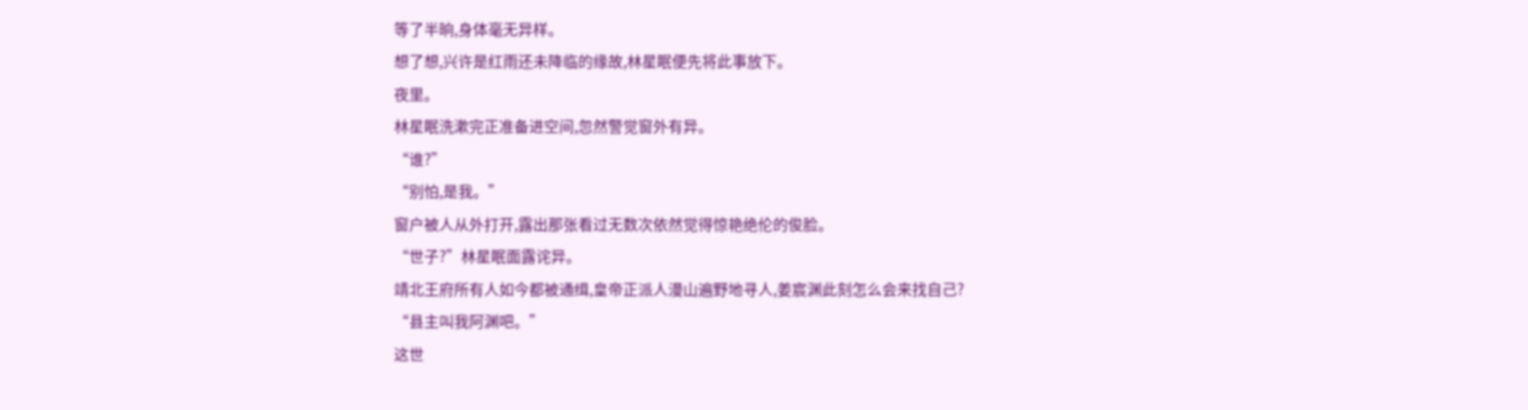等了半晌,身体毫无异样。
想了想,兴许是红雨还未降临的缘故,林星眠便先将此事放下。
夜里。
林星眠洗漱完正准备进空间,忽然警觉窗外有异。
“谁?”
“别怕,是我。”
窗户被人从外打开,露出那张看过无数次依然觉得惊艳绝伦的俊脸。
“世子?”林星眠面露诧异。
靖北王府所有人如今都被通缉,皇帝正派人漫山遍野地寻人,姜宸渊此刻怎么会来找自己?
“县主叫我阿渊吧。”
这世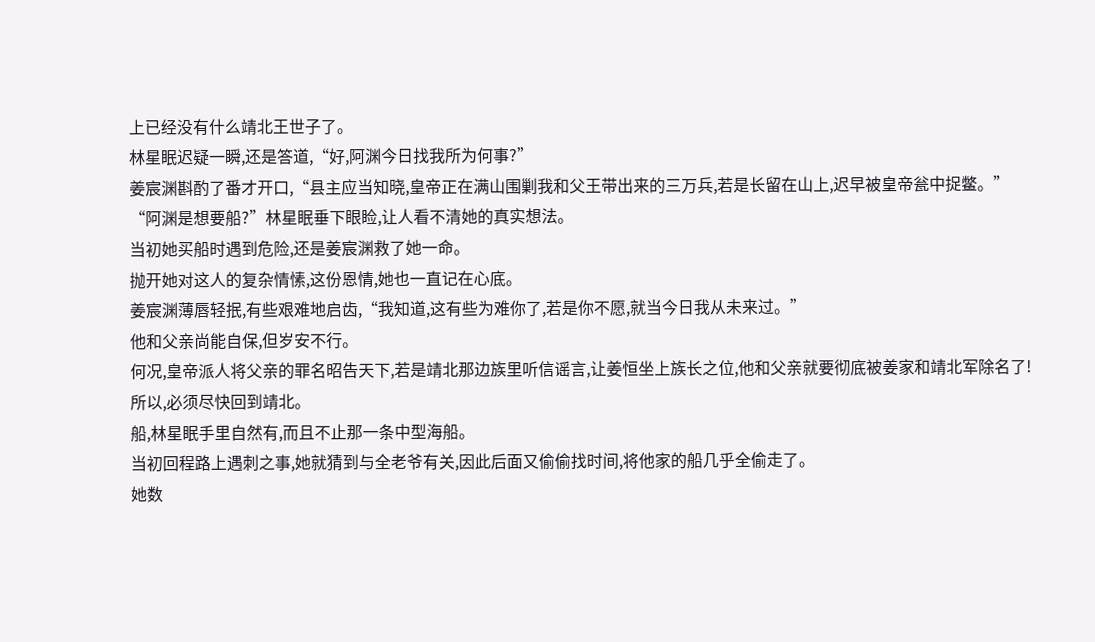上已经没有什么靖北王世子了。
林星眠迟疑一瞬,还是答道,“好,阿渊今日找我所为何事?”
姜宸渊斟酌了番才开口,“县主应当知晓,皇帝正在满山围剿我和父王带出来的三万兵,若是长留在山上,迟早被皇帝瓮中捉鳖。”
“阿渊是想要船?”林星眠垂下眼睑,让人看不清她的真实想法。
当初她买船时遇到危险,还是姜宸渊救了她一命。
抛开她对这人的复杂情愫,这份恩情,她也一直记在心底。
姜宸渊薄唇轻抿,有些艰难地启齿,“我知道,这有些为难你了,若是你不愿,就当今日我从未来过。”
他和父亲尚能自保,但岁安不行。
何况,皇帝派人将父亲的罪名昭告天下,若是靖北那边族里听信谣言,让姜恒坐上族长之位,他和父亲就要彻底被姜家和靖北军除名了!
所以,必须尽快回到靖北。
船,林星眠手里自然有,而且不止那一条中型海船。
当初回程路上遇刺之事,她就猜到与全老爷有关,因此后面又偷偷找时间,将他家的船几乎全偷走了。
她数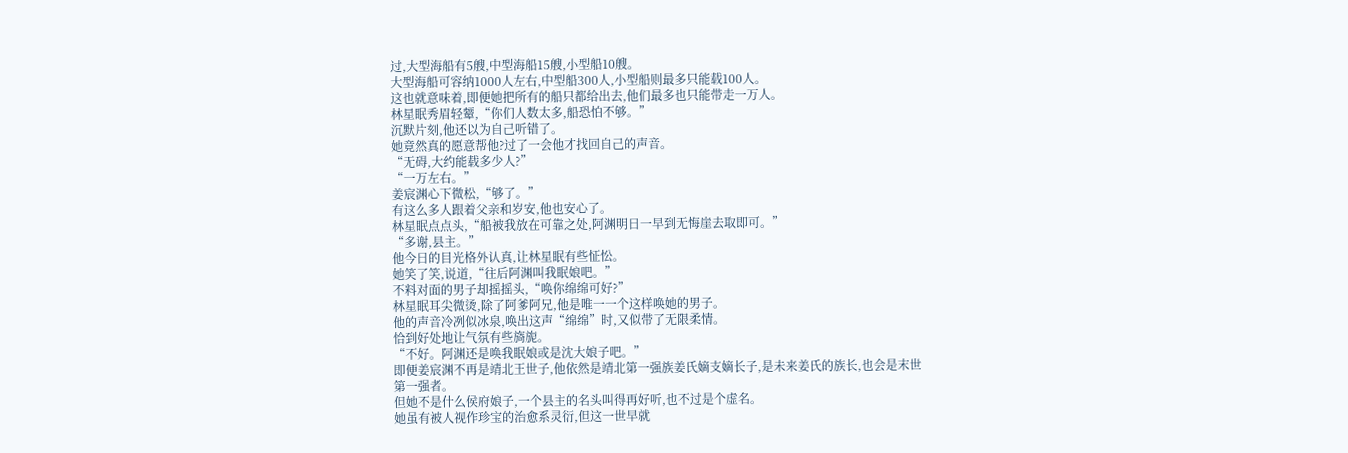过,大型海船有5艘,中型海船15艘,小型船10艘。
大型海船可容纳1000人左右,中型船300人,小型船则最多只能载100人。
这也就意味着,即便她把所有的船只都给出去,他们最多也只能带走一万人。
林星眠秀眉轻颦,“你们人数太多,船恐怕不够。”
沉默片刻,他还以为自己听错了。
她竟然真的愿意帮他?过了一会他才找回自己的声音。
“无碍,大约能载多少人?”
“一万左右。”
姜宸渊心下微松,“够了。”
有这么多人跟着父亲和岁安,他也安心了。
林星眠点点头,“船被我放在可靠之处,阿渊明日一早到无悔崖去取即可。”
“多谢,县主。”
他今日的目光格外认真,让林星眠有些怔忪。
她笑了笑,说道,“往后阿渊叫我眠娘吧。”
不料对面的男子却摇摇头,“唤你绵绵可好?”
林星眠耳尖微烫,除了阿爹阿兄,他是唯一一个这样唤她的男子。
他的声音冷冽似冰泉,唤出这声“绵绵”时,又似带了无限柔情。
恰到好处地让气氛有些旖旎。
“不好。阿渊还是唤我眠娘或是沈大娘子吧。”
即便姜宸渊不再是靖北王世子,他依然是靖北第一强族姜氏嫡支嫡长子,是未来姜氏的族长,也会是末世第一强者。
但她不是什么侯府娘子,一个县主的名头叫得再好听,也不过是个虚名。
她虽有被人视作珍宝的治愈系灵衍,但这一世早就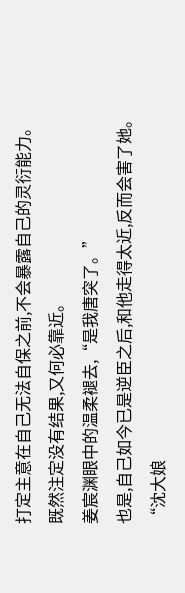打定主意在自己无法自保之前,不会暴露自己的灵衍能力。
既然注定没有结果,又何必靠近。
姜宸渊眼中的温柔褪去,“是我唐突了。”
也是,自己如今已是逆臣之后,和他走得太近,反而会害了她。
“沈大娘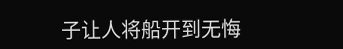子让人将船开到无悔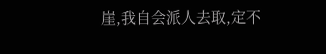崖,我自会派人去取,定不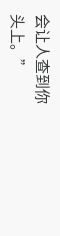会让人查到你头上。”